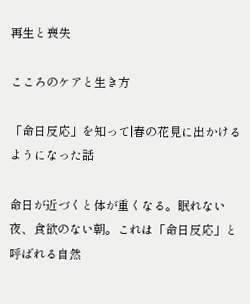再生と喪失

こころのケアと生き方

「命日反応」を知って|春の花見に出かけるようになった話

命日が近づくと体が重くなる。眠れない夜、食欲のない朝。これは「命日反応」と呼ばれる自然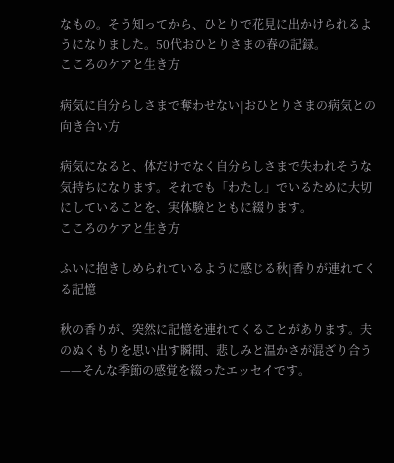なもの。そう知ってから、ひとりで花見に出かけられるようになりました。50代おひとりさまの春の記録。
こころのケアと生き方

病気に自分らしさまで奪わせない|おひとりさまの病気との向き合い方

病気になると、体だけでなく自分らしさまで失われそうな気持ちになります。それでも「わたし」でいるために大切にしていることを、実体験とともに綴ります。
こころのケアと生き方

ふいに抱きしめられているように感じる秋|香りが連れてくる記憶

秋の香りが、突然に記憶を連れてくることがあります。夫のぬくもりを思い出す瞬間、悲しみと温かさが混ざり合う——そんな季節の感覚を綴ったエッセイです。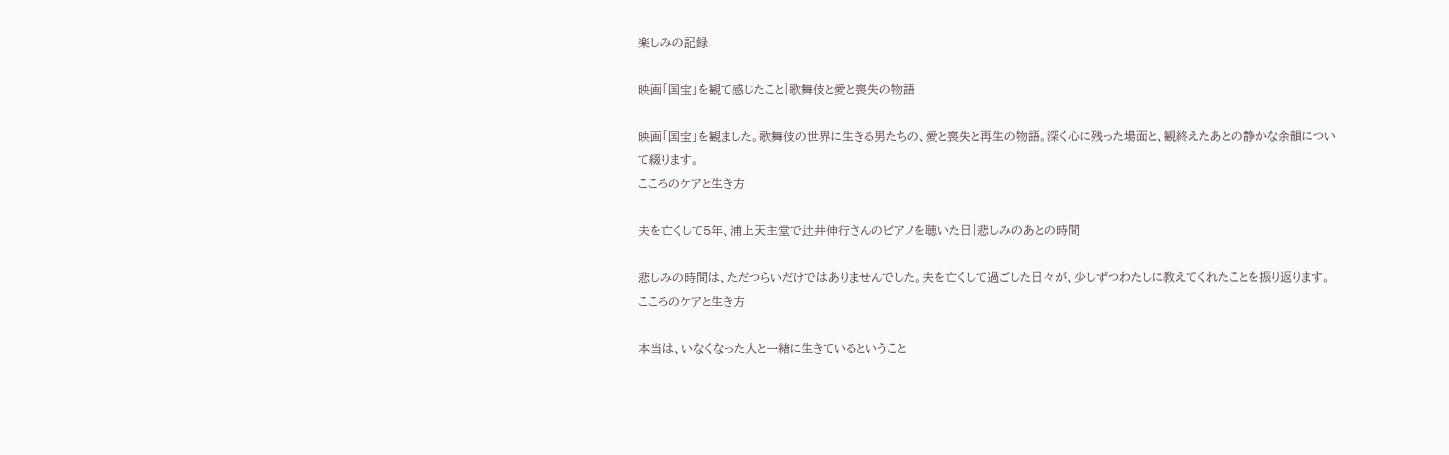楽しみの記録

映画「国宝」を観て感じたこと|歌舞伎と愛と喪失の物語

映画「国宝」を観ました。歌舞伎の世界に生きる男たちの、愛と喪失と再生の物語。深く心に残った場面と、観終えたあとの静かな余韻について綴ります。
こころのケアと生き方

夫を亡くして5年、浦上天主堂で辻井伸行さんのピアノを聴いた日|悲しみのあとの時間

悲しみの時間は、ただつらいだけではありませんでした。夫を亡くして過ごした日々が、少しずつわたしに教えてくれたことを振り返ります。
こころのケアと生き方

本当は、いなくなった人と一緒に生きているということ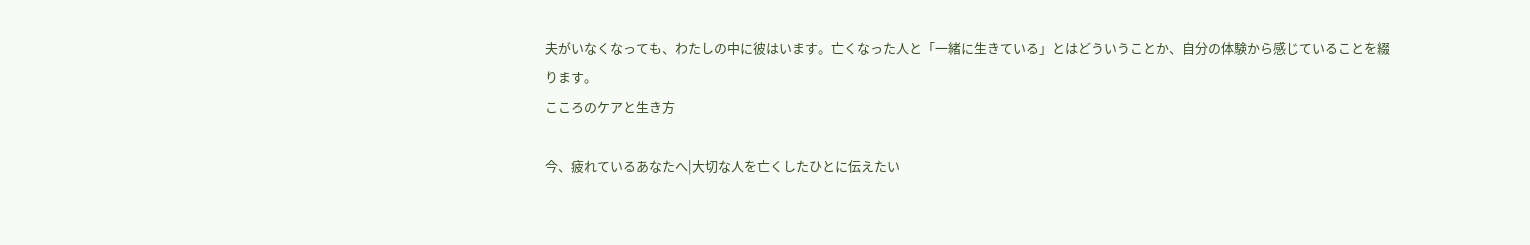夫がいなくなっても、わたしの中に彼はいます。亡くなった人と「一緒に生きている」とはどういうことか、自分の体験から感じていることを綴ります。
こころのケアと生き方

今、疲れているあなたへ|大切な人を亡くしたひとに伝えたい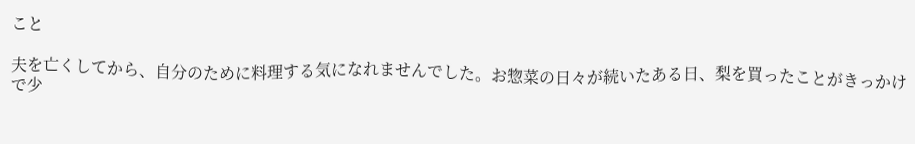こと

夫を亡くしてから、自分のために料理する気になれませんでした。お惣菜の日々が続いたある日、梨を買ったことがきっかけで少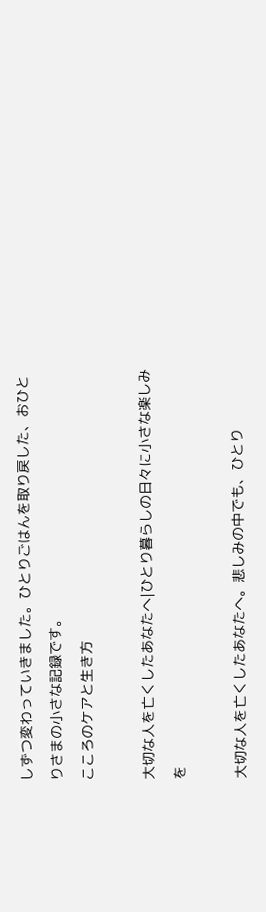しずつ変わっていきました。ひとりごはんを取り戻した、おひとりさまの小さな記録です。
こころのケアと生き方

大切な人を亡くしたあなたへ|ひとり暮らしの日々に小さな楽しみを

大切な人を亡くしたあなたへ。悲しみの中でも、ひとり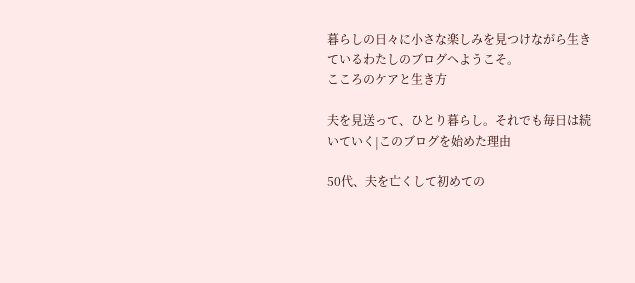暮らしの日々に小さな楽しみを見つけながら生きているわたしのブログへようこそ。
こころのケアと生き方

夫を見送って、ひとり暮らし。それでも毎日は続いていく|このブログを始めた理由

50代、夫を亡くして初めての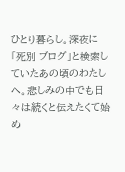ひとり暮らし。深夜に「死別 ブログ」と検索していたあの頃のわたしへ。悲しみの中でも日々は続くと伝えたくて始め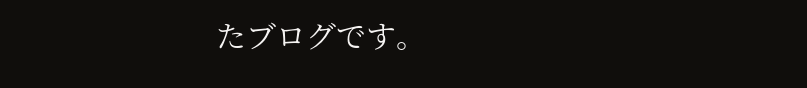たブログです。